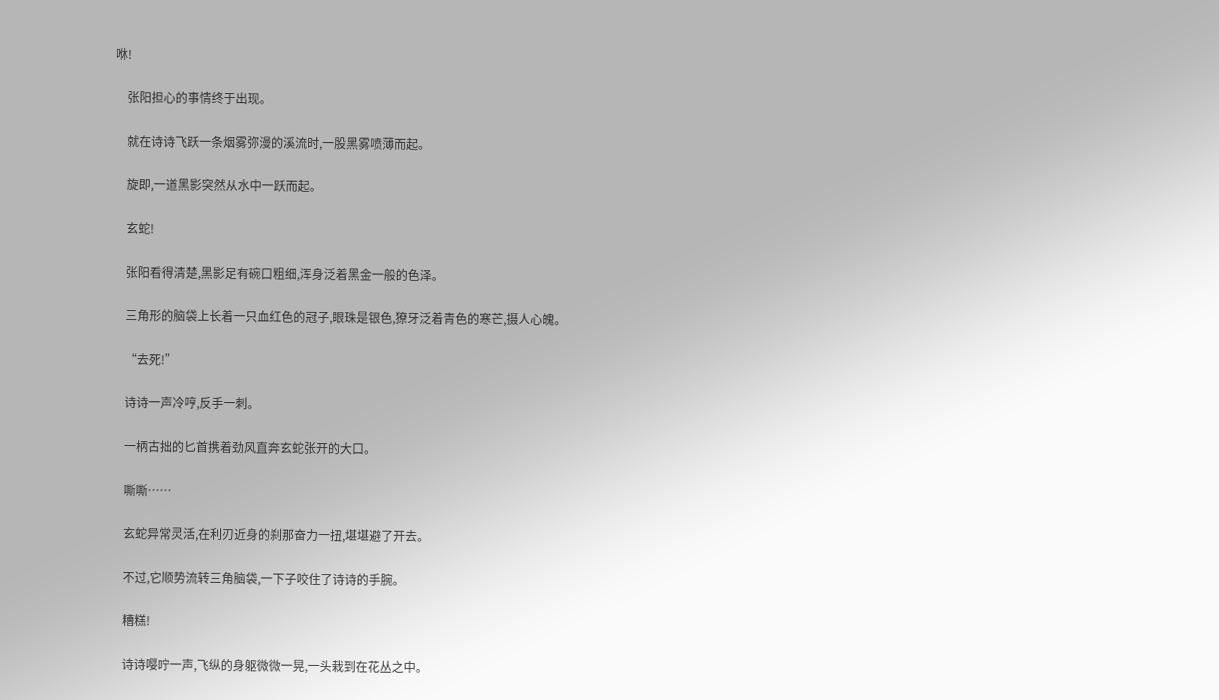咻!

    张阳担心的事情终于出现。

    就在诗诗飞跃一条烟雾弥漫的溪流时,一股黑雾喷薄而起。

    旋即,一道黑影突然从水中一跃而起。

    玄蛇!

    张阳看得清楚,黑影足有碗口粗细,浑身泛着黑金一般的色泽。

    三角形的脑袋上长着一只血红色的冠子,眼珠是银色,獠牙泛着青色的寒芒,摄人心魄。

    “去死!”

    诗诗一声冷哼,反手一刺。

    一柄古拙的匕首携着劲风直奔玄蛇张开的大口。

    嘶嘶……

    玄蛇异常灵活,在利刃近身的刹那奋力一扭,堪堪避了开去。

    不过,它顺势流转三角脑袋,一下子咬住了诗诗的手腕。

    糟糕!

    诗诗嘤咛一声,飞纵的身躯微微一晃,一头栽到在花丛之中。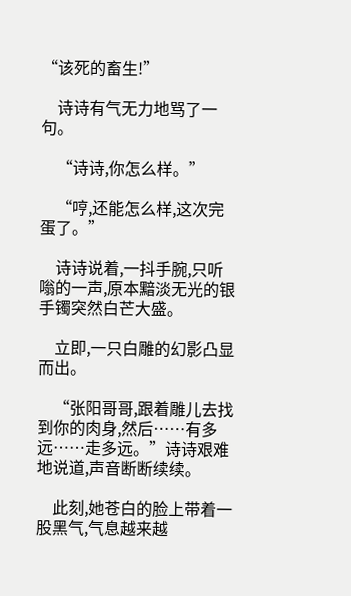“该死的畜生!”

    诗诗有气无力地骂了一句。

    “诗诗,你怎么样。”

    “哼,还能怎么样,这次完蛋了。”

    诗诗说着,一抖手腕,只听嗡的一声,原本黯淡无光的银手镯突然白芒大盛。

    立即,一只白雕的幻影凸显而出。

    “张阳哥哥,跟着雕儿去找到你的肉身,然后……有多远……走多远。”诗诗艰难地说道,声音断断续续。

    此刻,她苍白的脸上带着一股黑气,气息越来越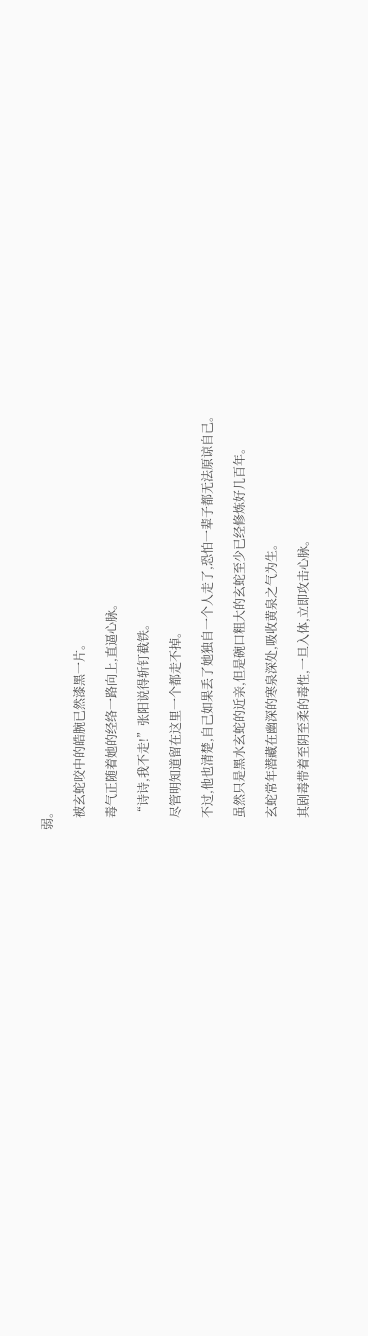弱。

    被玄蛇咬中的皓腕已然漆黑一片。

    毒气正随着她的经络一路向上,直逼心脉。

    “诗诗,我不走!”张阳说得斩钉截铁。

    尽管明知道留在这里一个都走不掉。

    不过,他也清楚,自己如果丢了她独自一个人走了,恐怕一辈子都无法原谅自己。

    虽然只是黑水玄蛇的近亲,但是碗口粗大的玄蛇至少已经修炼好几百年。

    玄蛇常年潜藏在幽深的寒泉深处,吸收黄泉之气为生。

    其剧毒带着至阴至柔的毒性,一旦入体,立即攻击心脉。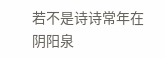若不是诗诗常年在阴阳泉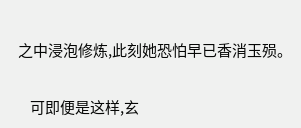之中浸泡修炼,此刻她恐怕早已香消玉殒。

    可即便是这样,玄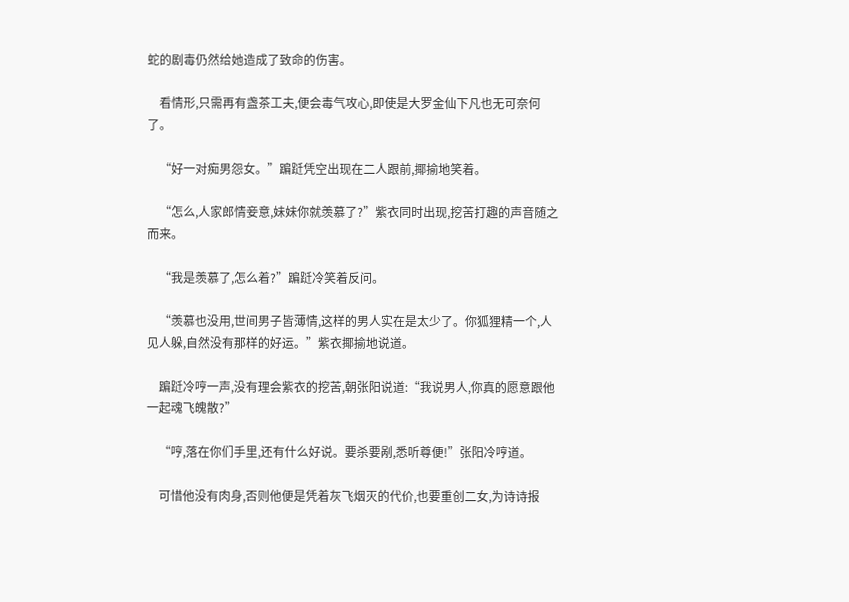蛇的剧毒仍然给她造成了致命的伤害。

    看情形,只需再有盏茶工夫,便会毒气攻心,即使是大罗金仙下凡也无可奈何了。

    “好一对痴男怨女。”蹁跹凭空出现在二人跟前,揶揄地笑着。

    “怎么,人家郎情妾意,妹妹你就羡慕了?”紫衣同时出现,挖苦打趣的声音随之而来。

    “我是羡慕了,怎么着?”蹁跹冷笑着反问。

    “羡慕也没用,世间男子皆薄情,这样的男人实在是太少了。你狐狸精一个,人见人躲,自然没有那样的好运。”紫衣揶揄地说道。

    蹁跹冷哼一声,没有理会紫衣的挖苦,朝张阳说道:“我说男人,你真的愿意跟他一起魂飞魄散?”

    “哼,落在你们手里,还有什么好说。要杀要剐,悉听尊便!”张阳冷哼道。

    可惜他没有肉身,否则他便是凭着灰飞烟灭的代价,也要重创二女,为诗诗报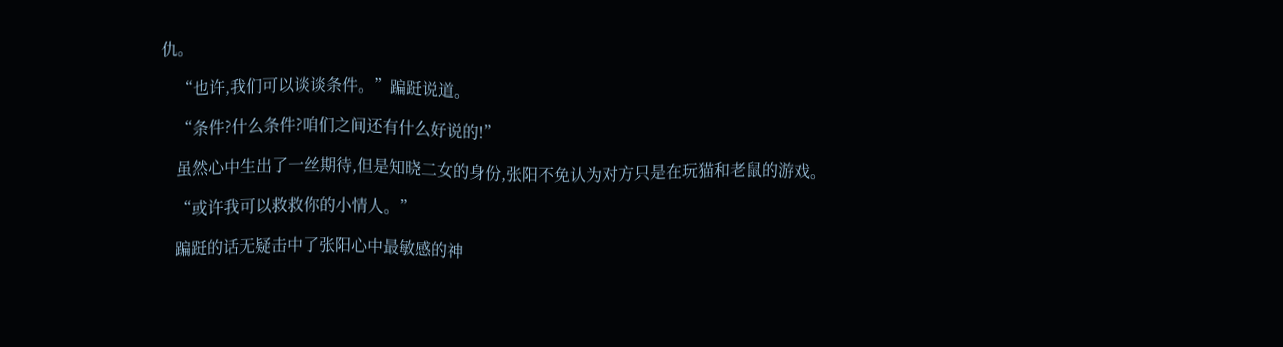仇。

    “也许,我们可以谈谈条件。”蹁跹说道。

    “条件?什么条件?咱们之间还有什么好说的!”

    虽然心中生出了一丝期待,但是知晓二女的身份,张阳不免认为对方只是在玩猫和老鼠的游戏。

    “或许我可以救救你的小情人。”

    蹁跹的话无疑击中了张阳心中最敏感的神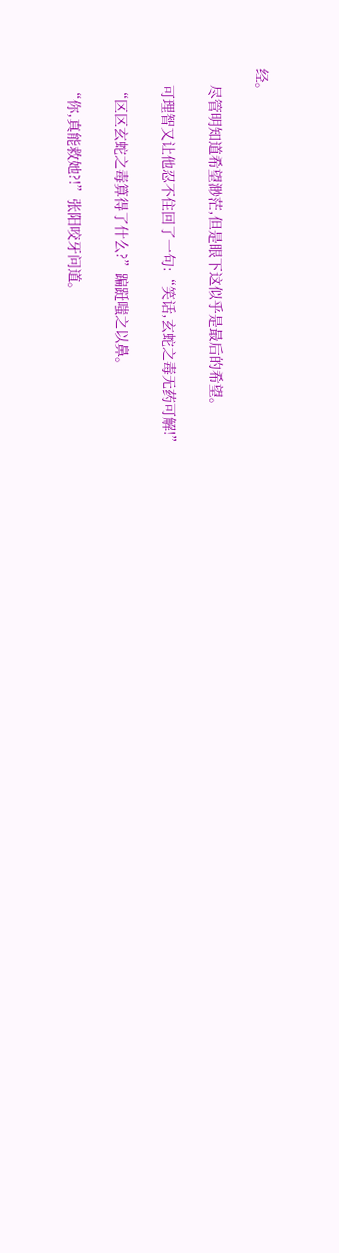经。

    尽管明知道希望渺茫,但是眼下这似乎是最后的希望。

    可理智又让他忍不住回了一句:“笑话,玄蛇之毒无药可解!”

    “区区玄蛇之毒算得了什么?”蹁跹嗤之以鼻。

    “你,真能救她?!”张阳咬牙问道。